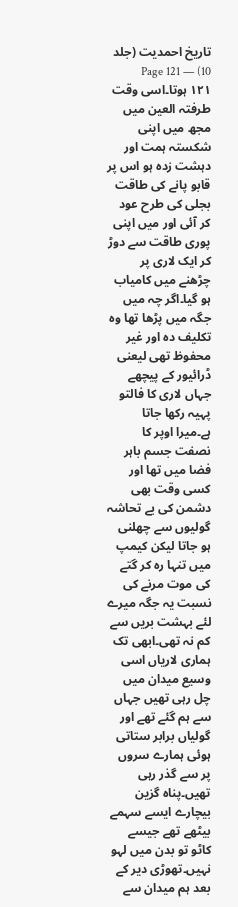تاریخ احمدیت (جلد 10) — Page 121
۱۲۱ ہوتا۔اسی وقت طرفتہ العین میں مجھ میں اپنی شکستہ ہمت اور دہشت زدہ ہو اس پر قابو پانے کی طاقت بجلی کی طرح عود کر آئی اور میں اپنی پوری طاقت سے دوڑ کر ایک لاری پر چڑھنے میں کامیاب ہو گیا۔اگر چہ میں جگہ میں پڑھا تھا وہ تکلیف دہ اور غیر محفوظ تھی لیعنی ڈرائیور کے پیچھے جہاں لاری کا فالتو پہیہ رکھا جاتا ہے۔میرا اوپر کا نصفت جسم باہر فضا میں تھا اور کسی وقت بھی دشمن کی بے تحاشہ گولیوں سے چھلنی ہو جاتا لیکن کیمپ میں تنہا رہ کر گتے کی موت مرنے کی نسبت یہ جگہ میرے لئے بہشت بریں سے کم نہ تھی۔ابھی تک ہماری لاریاں اسی وسیع میدان میں چل رہی تھیں جہاں سے ہم گئے تھے اور گولیاں برابر ستاتی ہوئی ہمارے سروں پر سے گذر رہی تھیں۔پناہ گزین بیچارے ایسے سہمے بیٹھے تھے جیسے کاٹو تو بدن میں لہو نہیں۔تھوڑی دیر کے بعد ہم میدان سے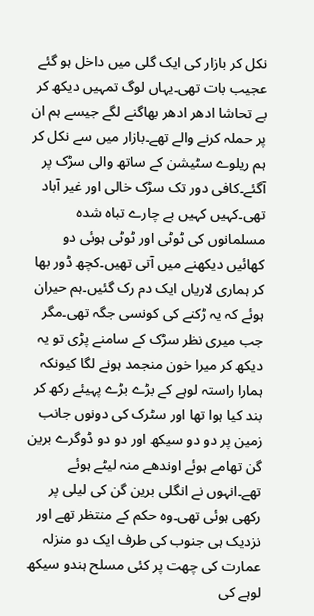نکل کر بازار کی ایک گلی میں داخل ہو گئے عجیب بات تھی۔یہاں لوگ تمہیں دیکھ کر بے تحاشا ادھر ادھر بھاگنے لگے جیسے ہم ان پر حملہ کرنے والے تھے۔بازار میں سے نکل کر ہم ریلوے سٹیشن کے ساتھ والی سڑک پر آگئے۔کافی دور تک سڑک خالی اور غیر آباد تھی۔کہیں کہیں بے چارے تباہ شدہ مسلمانوں کی ٹوٹی اور ٹوٹی ہوئی دو کھائیں دیکھنے میں آتی تھیں۔کچھ ڈور بھا کر ہماری لاریاں ایک دم رک گئیں۔ہم حیران ہوئے کہ یہ ڑکنے کی کونسی جگہ تھی۔مگر جب میری نظر سڑک کے سامنے پڑی تو یہ دیکھ کر میرا خون منجمد ہونے لگا کیونکہ ہمارا راستہ لوہے کے بڑے بڑے پہیئے رکھ کر بند کیا ہوا تھا اور سٹرک کی دونوں جانب زمین پر دو دو سیکھ اور دو دو ڈوگرے برین گن تھامے ہوئے اوندھے منہ لیٹے ہوئے تھے۔انہوں نے انگلی برین گن کی لیلی پر رکھی ہوئی تھی۔وہ حکم کے منتظر تھے اور نزدیک ہی جنوب کی طرف ایک دو منزلہ عمارت کی چھت پر کئی مسلح ہندو سیکھ لوہے کی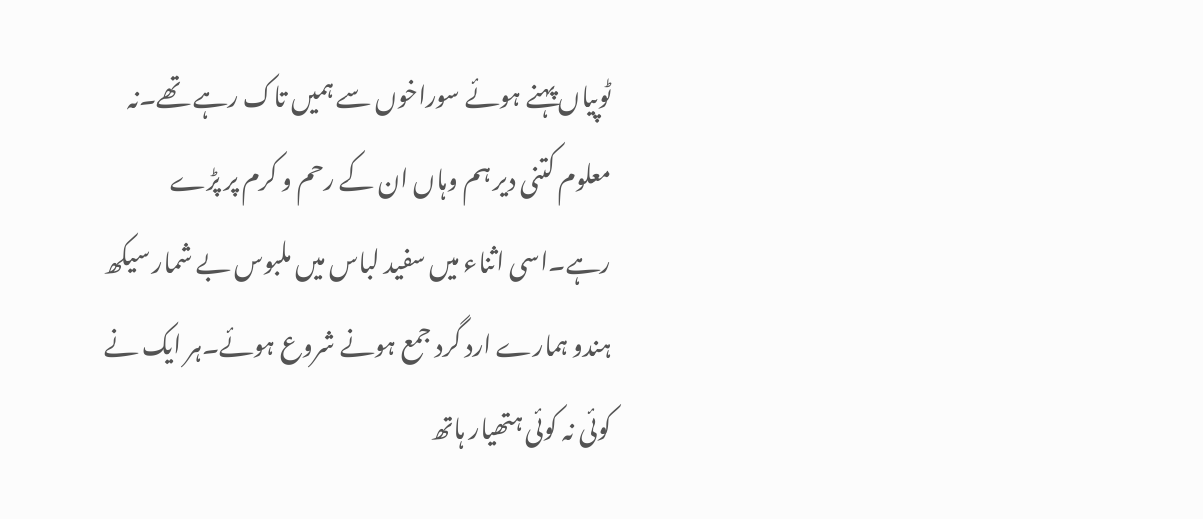ٹوپیاں پہنے ہوئے سوراخوں سے ہمیں تاک رہے تھے۔نہ معلوم کتنی دیر ہم وہاں ان کے رحم و کرم پر پڑے رہے۔اسی اثناء میں سفید لباس میں ملبوس بے شمار سیکھ ہندو ہمارے ارد گرد جمع ہونے شروع ہوئے۔ہر ایک نے کوئی نہ کوئی ہتھیار ہاتھ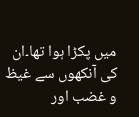میں پکڑا ہوا تھا۔ان کی آنکھوں سے غیظ و غضب اور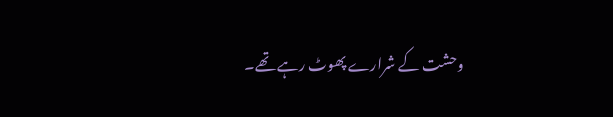وحشت کے شرارے پھوٹ رہے تھے۔